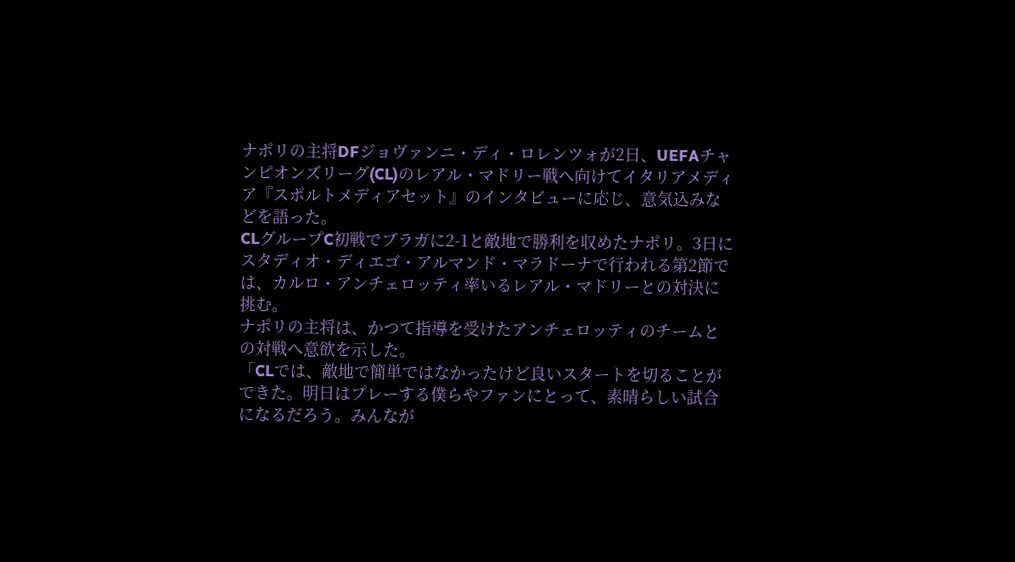ナポリの主将DFジョヴァンニ・ディ・ロレンツォが2日、UEFAチャンピオンズリーグ(CL)のレアル・マドリー戦へ向けてイタリアメディア『スポルトメディアセット』のインタビューに応じ、意気込みなどを語った。
CLグループC初戦でブラガに2-1と敵地で勝利を収めたナポリ。3日にスタディオ・ディエゴ・アルマンド・マラドーナで行われる第2節では、カルロ・アンチェロッティ率いるレアル・マドリーとの対決に挑む。
ナポリの主将は、かつて指導を受けたアンチェロッティのチームとの対戦へ意欲を示した。
「CLでは、敵地で簡単ではなかったけど良いスタートを切ることができた。明日はプレーする僕らやファンにとって、素晴らしい試合になるだろう。みんなが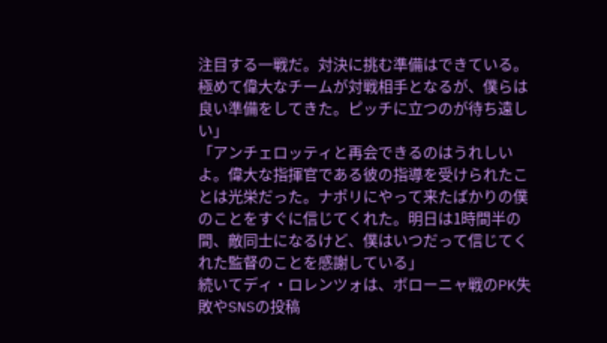注目する一戦だ。対決に挑む準備はできている。極めて偉大なチームが対戦相手となるが、僕らは良い準備をしてきた。ピッチに立つのが待ち遠しい」
「アンチェロッティと再会できるのはうれしいよ。偉大な指揮官である彼の指導を受けられたことは光栄だった。ナポリにやって来たばかりの僕のことをすぐに信じてくれた。明日は1時間半の間、敵同士になるけど、僕はいつだって信じてくれた監督のことを感謝している」
続いてディ・ロレンツォは、ボローニャ戦のPK失敗やSNSの投稿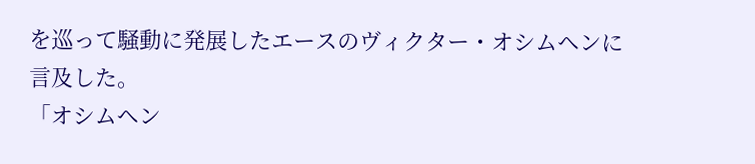を巡って騒動に発展したエースのヴィクター・オシムヘンに言及した。
「オシムヘン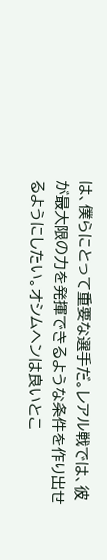は、僕らにとって重要な選手だ。レアル戦では、彼が最大限の力を発揮できるような条件を作り出せるようにしたい。オシムヘンは良いとこ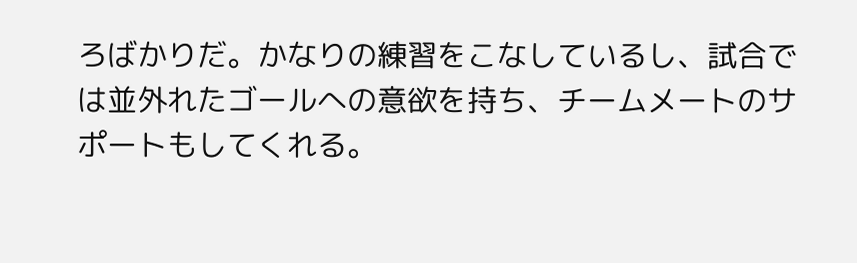ろばかりだ。かなりの練習をこなしているし、試合では並外れたゴールへの意欲を持ち、チームメートのサポートもしてくれる。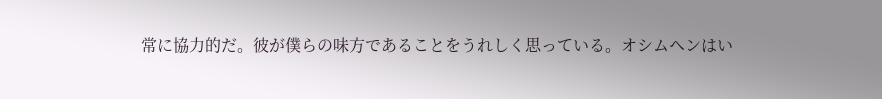常に協力的だ。彼が僕らの味方であることをうれしく思っている。オシムヘンはい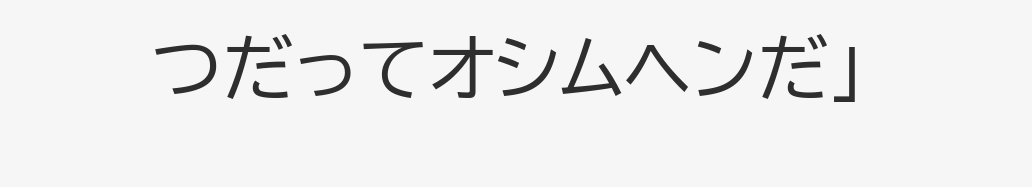つだってオシムヘンだ」